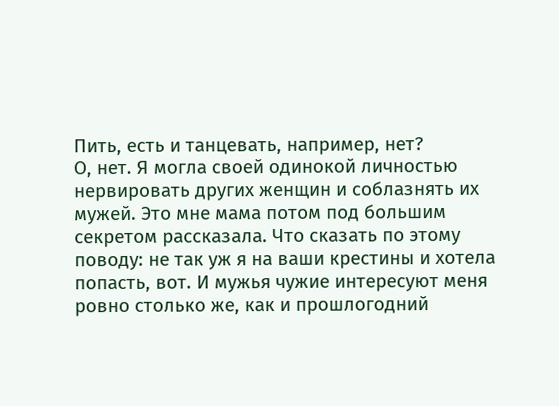Пить, есть и танцевать, например, нет?
О, нет. Я могла своей одинокой личностью нервировать других женщин и соблазнять их мужей. Это мне мама потом под большим секретом рассказала. Что сказать по этому поводу: не так уж я на ваши крестины и хотела попасть, вот. И мужья чужие интересуют меня ровно столько же, как и прошлогодний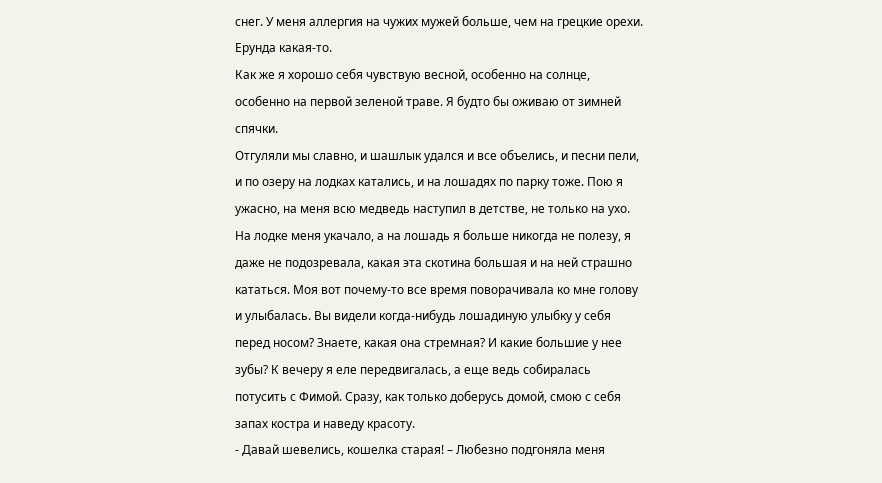снег. У меня аллергия на чужих мужей больше, чем на грецкие орехи. Ерунда какая-то.
Как же я хорошо себя чувствую весной, особенно на солнце, особенно на первой зеленой траве. Я будто бы оживаю от зимней спячки.
Отгуляли мы славно, и шашлык удался и все объелись, и песни пели, и по озеру на лодках катались, и на лошадях по парку тоже. Пою я ужасно, на меня всю медведь наступил в детстве, не только на ухо. На лодке меня укачало, а на лошадь я больше никогда не полезу, я даже не подозревала, какая эта скотина большая и на ней страшно кататься. Моя вот почему-то все время поворачивала ко мне голову и улыбалась. Вы видели когда-нибудь лошадиную улыбку у себя перед носом? Знаете, какая она стремная? И какие большие у нее зубы? К вечеру я еле передвигалась, а еще ведь собиралась потусить с Фимой. Сразу, как только доберусь домой, смою с себя запах костра и наведу красоту.
- Давай шевелись, кошелка старая! – Любезно подгоняла меня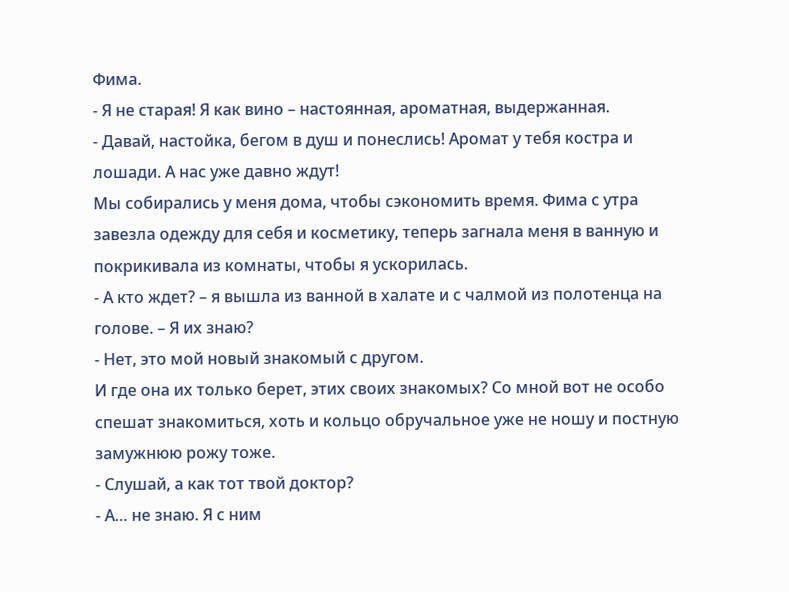Фима.
- Я не старая! Я как вино – настоянная, ароматная, выдержанная.
- Давай, настойка, бегом в душ и понеслись! Аромат у тебя костра и лошади. А нас уже давно ждут!
Мы собирались у меня дома, чтобы сэкономить время. Фима с утра завезла одежду для себя и косметику, теперь загнала меня в ванную и покрикивала из комнаты, чтобы я ускорилась.
- А кто ждет? – я вышла из ванной в халате и с чалмой из полотенца на голове. – Я их знаю?
- Нет, это мой новый знакомый с другом.
И где она их только берет, этих своих знакомых? Со мной вот не особо спешат знакомиться, хоть и кольцо обручальное уже не ношу и постную замужнюю рожу тоже.
- Слушай, а как тот твой доктор?
- А… не знаю. Я с ним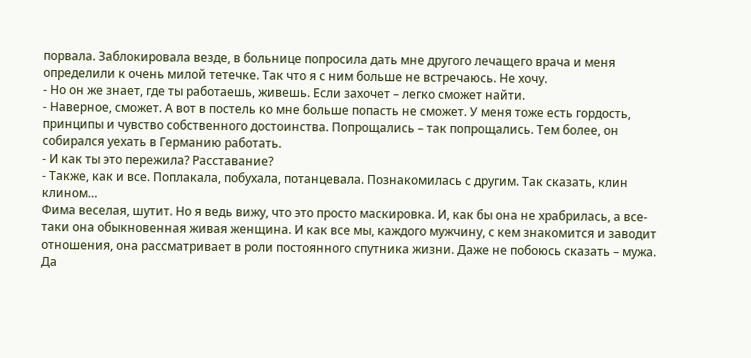порвала. Заблокировала везде, в больнице попросила дать мне другого лечащего врача и меня определили к очень милой тетечке. Так что я с ним больше не встречаюсь. Не хочу.
- Но он же знает, где ты работаешь, живешь. Если захочет – легко сможет найти.
- Наверное, сможет. А вот в постель ко мне больше попасть не сможет. У меня тоже есть гордость, принципы и чувство собственного достоинства. Попрощались – так попрощались. Тем более, он собирался уехать в Германию работать.
- И как ты это пережила? Расставание?
- Также, как и все. Поплакала, побухала, потанцевала. Познакомилась с другим. Так сказать, клин клином…
Фима веселая, шутит. Но я ведь вижу, что это просто маскировка. И, как бы она не храбрилась, а все-таки она обыкновенная живая женщина. И как все мы, каждого мужчину, с кем знакомится и заводит отношения, она рассматривает в роли постоянного спутника жизни. Даже не побоюсь сказать – мужа. Да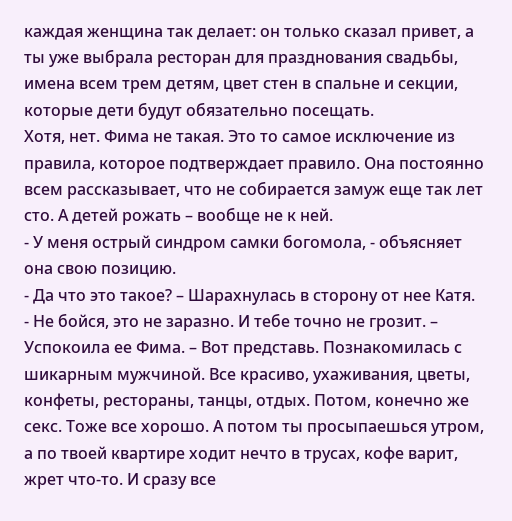каждая женщина так делает: он только сказал привет, а ты уже выбрала ресторан для празднования свадьбы, имена всем трем детям, цвет стен в спальне и секции, которые дети будут обязательно посещать.
Хотя, нет. Фима не такая. Это то самое исключение из правила, которое подтверждает правило. Она постоянно всем рассказывает, что не собирается замуж еще так лет сто. А детей рожать – вообще не к ней.
- У меня острый синдром самки богомола, - объясняет она свою позицию.
- Да что это такое? – Шарахнулась в сторону от нее Катя.
- Не бойся, это не заразно. И тебе точно не грозит. – Успокоила ее Фима. – Вот представь. Познакомилась с шикарным мужчиной. Все красиво, ухаживания, цветы, конфеты, рестораны, танцы, отдых. Потом, конечно же секс. Тоже все хорошо. А потом ты просыпаешься утром, а по твоей квартире ходит нечто в трусах, кофе варит, жрет что-то. И сразу все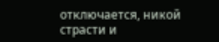отключается, никой страсти и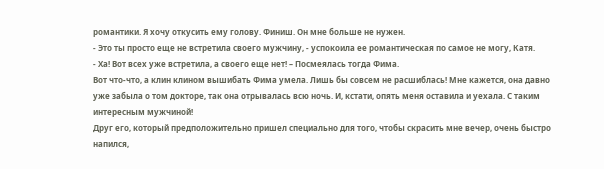романтики. Я хочу откусить ему голову. Финиш. Он мне больше не нужен.
- Это ты просто еще не встретила своего мужчину, - успокоила ее романтическая по самое не могу, Катя.
- Ха! Вот всех уже встретила, а своего еще нет! – Посмеялась тогда Фима.
Вот что-что, а клин клином вышибать Фима умела. Лишь бы совсем не расшиблась! Мне кажется, она давно уже забыла о том докторе, так она отрывалась всю ночь. И, кстати, опять меня оставила и уехала. С таким интересным мужчиной!
Друг его, который предположительно пришел специально для того, чтобы скрасить мне вечер, очень быстро напился,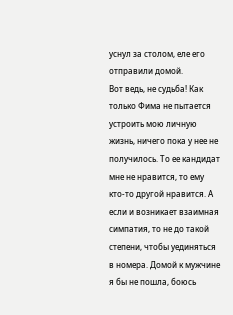уснул за столом, еле его отправили домой.
Вот ведь, не судьба! Как только Фима не пытается устроить мою личную жизнь, ничего пока у нее не получилось. То ее кандидат мне не нравится, то ему кто-то другой нравится. А если и возникает взаимная симпатия, то не до такой степени, чтобы уединяться в номера. Домой к мужчине я бы не пошла, боюсь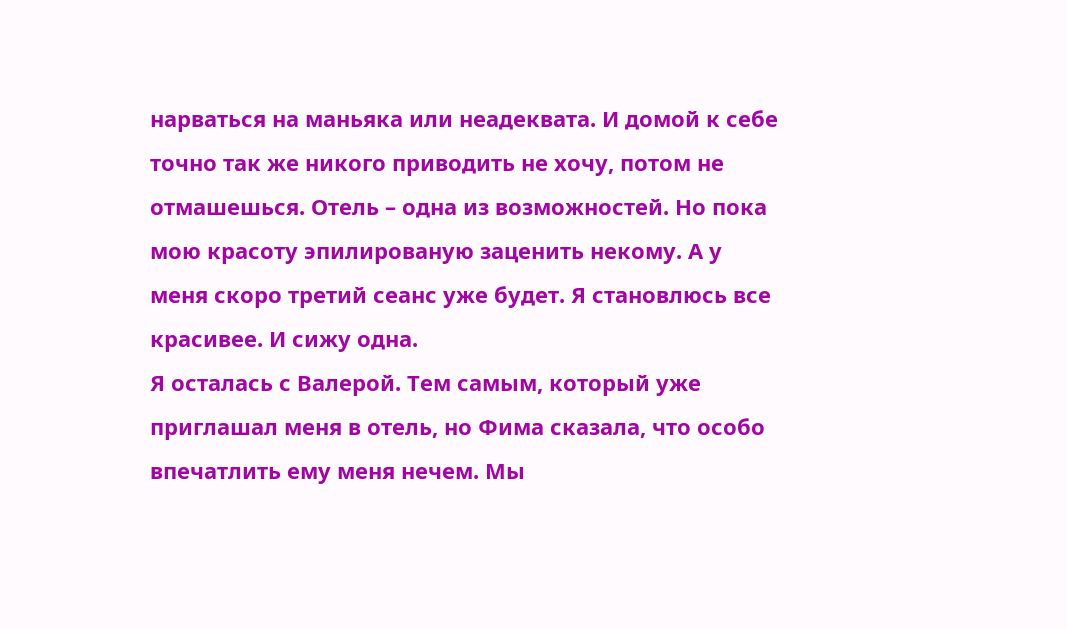нарваться на маньяка или неадеквата. И домой к себе точно так же никого приводить не хочу, потом не отмашешься. Отель – одна из возможностей. Но пока мою красоту эпилированую заценить некому. А у меня скоро третий сеанс уже будет. Я становлюсь все красивее. И сижу одна.
Я осталась с Валерой. Тем самым, который уже приглашал меня в отель, но Фима сказала, что особо впечатлить ему меня нечем. Мы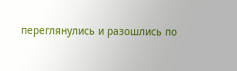переглянулись и разошлись по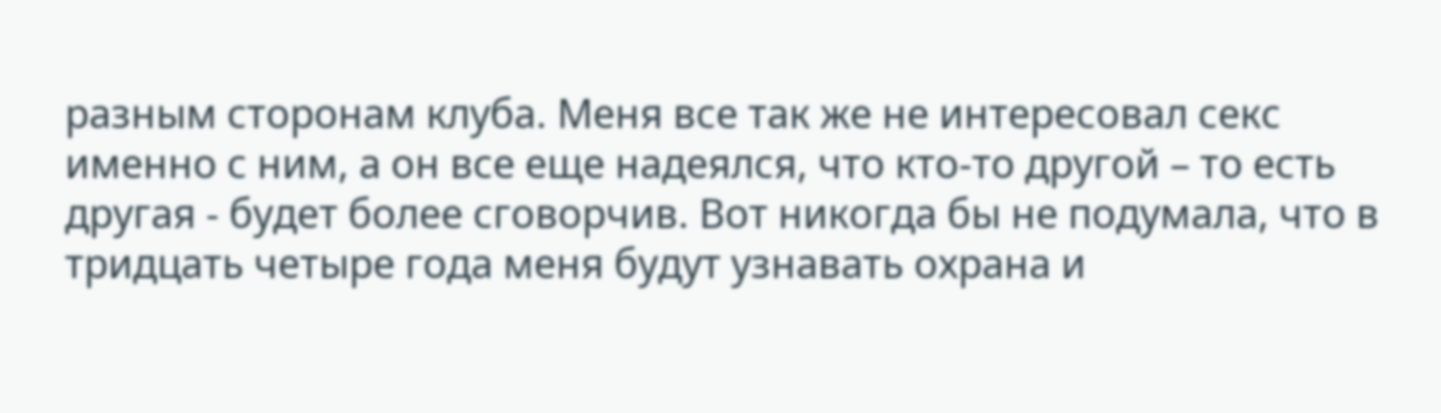разным сторонам клуба. Меня все так же не интересовал секс именно с ним, а он все еще надеялся, что кто-то другой – то есть другая - будет более сговорчив. Вот никогда бы не подумала, что в тридцать четыре года меня будут узнавать охрана и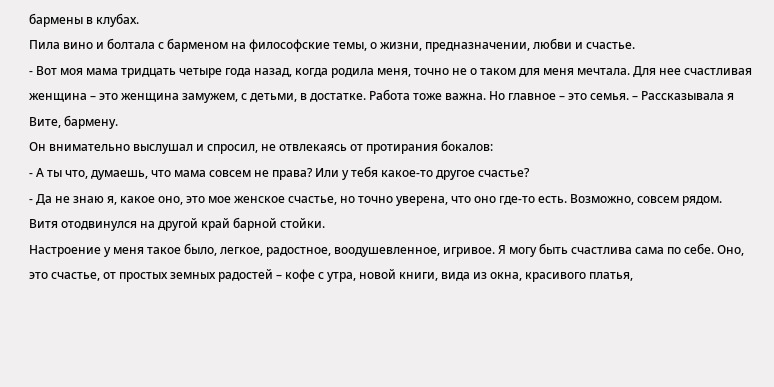бармены в клубах.
Пила вино и болтала с барменом на философские темы, о жизни, предназначении, любви и счастье.
- Вот моя мама тридцать четыре года назад, когда родила меня, точно не о таком для меня мечтала. Для нее счастливая женщина – это женщина замужем, с детьми, в достатке. Работа тоже важна. Но главное – это семья. – Рассказывала я Вите, бармену.
Он внимательно выслушал и спросил, не отвлекаясь от протирания бокалов:
- А ты что, думаешь, что мама совсем не права? Или у тебя какое-то другое счастье?
- Да не знаю я, какое оно, это мое женское счастье, но точно уверена, что оно где-то есть. Возможно, совсем рядом.
Витя отодвинулся на другой край барной стойки.
Настроение у меня такое было, легкое, радостное, воодушевленное, игривое. Я могу быть счастлива сама по себе. Оно, это счастье, от простых земных радостей – кофе с утра, новой книги, вида из окна, красивого платья,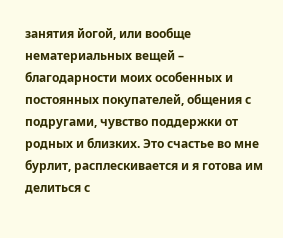занятия йогой, или вообще нематериальных вещей – благодарности моих особенных и постоянных покупателей, общения с подругами, чувство поддержки от родных и близких. Это счастье во мне бурлит, расплескивается и я готова им делиться с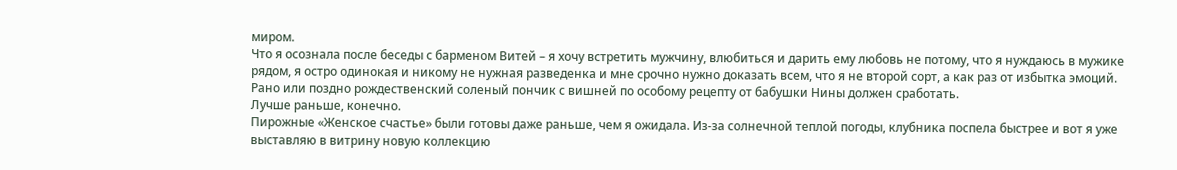миром.
Что я осознала после беседы с барменом Витей – я хочу встретить мужчину, влюбиться и дарить ему любовь не потому, что я нуждаюсь в мужике рядом, я остро одинокая и никому не нужная разведенка и мне срочно нужно доказать всем, что я не второй сорт, а как раз от избытка эмоций.
Рано или поздно рождественский соленый пончик с вишней по особому рецепту от бабушки Нины должен сработать.
Лучше раньше, конечно.
Пирожные «Женское счастье» были готовы даже раньше, чем я ожидала. Из-за солнечной теплой погоды, клубника поспела быстрее и вот я уже выставляю в витрину новую коллекцию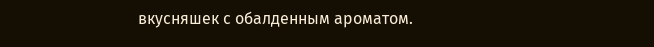вкусняшек с обалденным ароматом.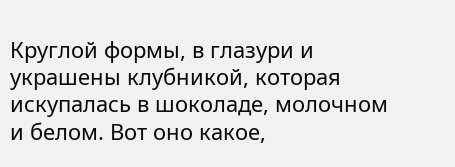Круглой формы, в глазури и украшены клубникой, которая искупалась в шоколаде, молочном и белом. Вот оно какое,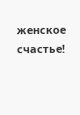женское счастье!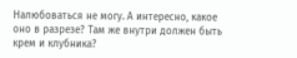Налюбоваться не могу. А интересно, какое оно в разрезе? Там же внутри должен быть крем и клубника?